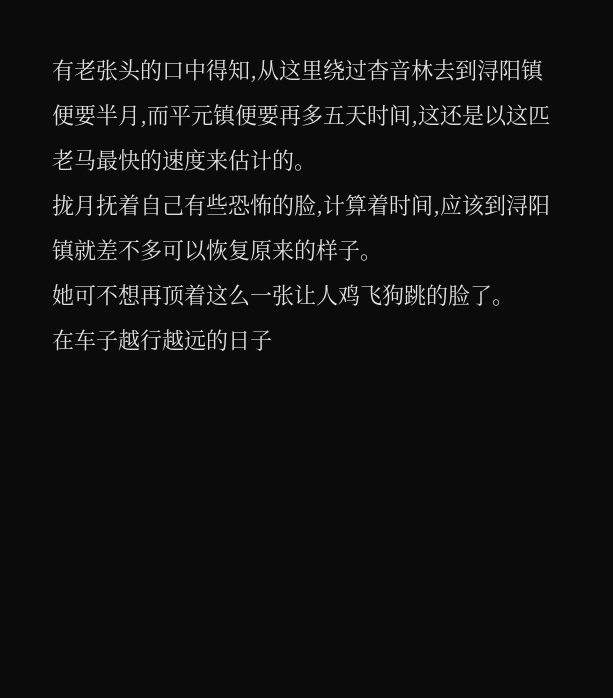有老张头的口中得知,从这里绕过杳音林去到浔阳镇便要半月,而平元镇便要再多五天时间,这还是以这匹老马最快的速度来估计的。
拢月抚着自己有些恐怖的脸,计算着时间,应该到浔阳镇就差不多可以恢复原来的样子。
她可不想再顶着这么一张让人鸡飞狗跳的脸了。
在车子越行越远的日子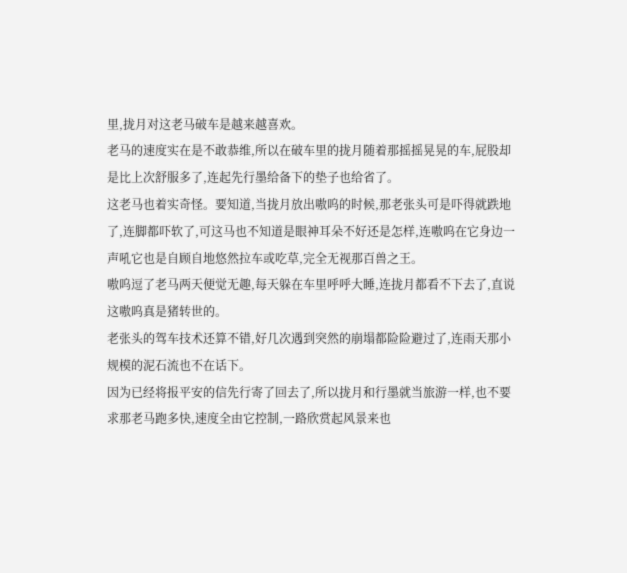里,拢月对这老马破车是越来越喜欢。
老马的速度实在是不敢恭维,所以在破车里的拢月随着那摇摇晃晃的车,屁股却是比上次舒服多了,连起先行墨给备下的垫子也给省了。
这老马也着实奇怪。要知道,当拢月放出嗷呜的时候,那老张头可是吓得就跌地了,连脚都吓软了,可这马也不知道是眼神耳朵不好还是怎样,连嗷呜在它身边一声吼它也是自顾自地悠然拉车或吃草,完全无视那百兽之王。
嗷呜逗了老马两天便觉无趣,每天躲在车里呼呼大睡,连拢月都看不下去了,直说这嗷呜真是猪转世的。
老张头的驾车技术还算不错,好几次遇到突然的崩塌都险险避过了,连雨天那小规模的泥石流也不在话下。
因为已经将报平安的信先行寄了回去了,所以拢月和行墨就当旅游一样,也不要求那老马跑多快,速度全由它控制,一路欣赏起风景来也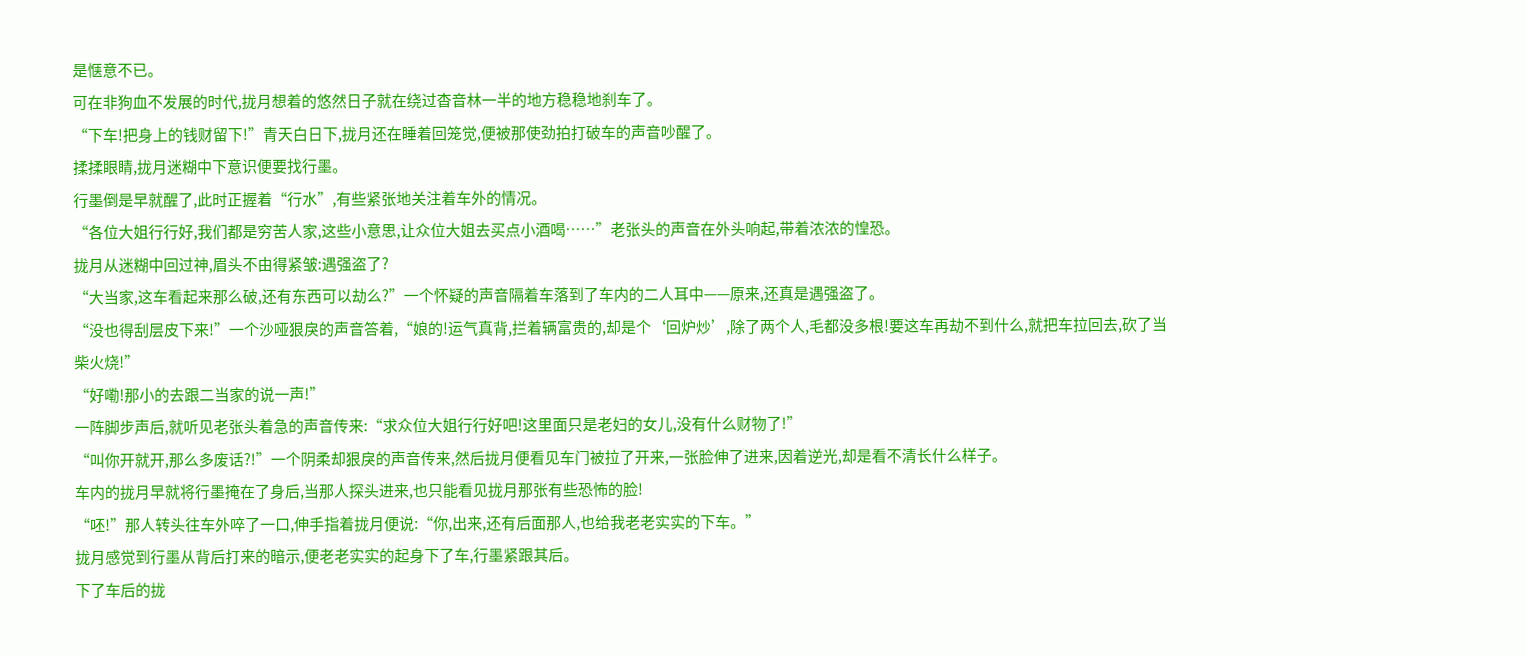是惬意不已。
可在非狗血不发展的时代,拢月想着的悠然日子就在绕过杳音林一半的地方稳稳地刹车了。
“下车!把身上的钱财留下!”青天白日下,拢月还在睡着回笼觉,便被那使劲拍打破车的声音吵醒了。
揉揉眼睛,拢月迷糊中下意识便要找行墨。
行墨倒是早就醒了,此时正握着“行水”,有些紧张地关注着车外的情况。
“各位大姐行行好,我们都是穷苦人家,这些小意思,让众位大姐去买点小酒喝……”老张头的声音在外头响起,带着浓浓的惶恐。
拢月从迷糊中回过神,眉头不由得紧皱:遇强盗了?
“大当家,这车看起来那么破,还有东西可以劫么?”一个怀疑的声音隔着车落到了车内的二人耳中——原来,还真是遇强盗了。
“没也得刮层皮下来!”一个沙哑狠戾的声音答着,“娘的!运气真背,拦着辆富贵的,却是个‘回炉炒’,除了两个人,毛都没多根!要这车再劫不到什么,就把车拉回去,砍了当柴火烧!”
“好嘞!那小的去跟二当家的说一声!”
一阵脚步声后,就听见老张头着急的声音传来:“求众位大姐行行好吧!这里面只是老妇的女儿,没有什么财物了!”
“叫你开就开,那么多废话?!”一个阴柔却狠戾的声音传来,然后拢月便看见车门被拉了开来,一张脸伸了进来,因着逆光,却是看不清长什么样子。
车内的拢月早就将行墨掩在了身后,当那人探头进来,也只能看见拢月那张有些恐怖的脸!
“呸!”那人转头往车外啐了一口,伸手指着拢月便说:“你,出来,还有后面那人,也给我老老实实的下车。”
拢月感觉到行墨从背后打来的暗示,便老老实实的起身下了车,行墨紧跟其后。
下了车后的拢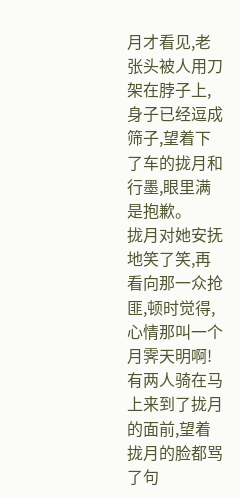月才看见,老张头被人用刀架在脖子上,身子已经逗成筛子,望着下了车的拢月和行墨,眼里满是抱歉。
拢月对她安抚地笑了笑,再看向那一众抢匪,顿时觉得,心情那叫一个月霁天明啊!
有两人骑在马上来到了拢月的面前,望着拢月的脸都骂了句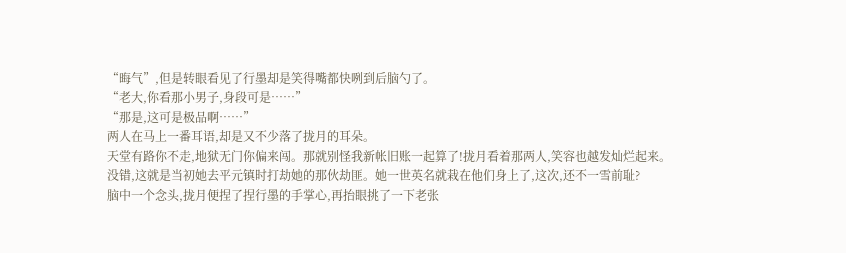“晦气”,但是转眼看见了行墨却是笑得嘴都快咧到后脑勺了。
“老大,你看那小男子,身段可是……”
“那是,这可是极品啊……”
两人在马上一番耳语,却是又不少落了拢月的耳朵。
天堂有路你不走,地狱无门你偏来闯。那就别怪我新帐旧账一起算了!拢月看着那两人,笑容也越发灿烂起来。
没错,这就是当初她去平元镇时打劫她的那伙劫匪。她一世英名就栽在他们身上了,这次,还不一雪前耻?
脑中一个念头,拢月便捏了捏行墨的手掌心,再抬眼挑了一下老张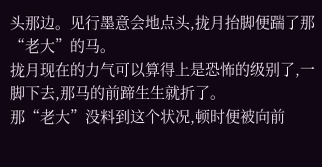头那边。见行墨意会地点头,拢月抬脚便踹了那“老大”的马。
拢月现在的力气可以算得上是恐怖的级别了,一脚下去,那马的前蹄生生就折了。
那“老大”没料到这个状况,顿时便被向前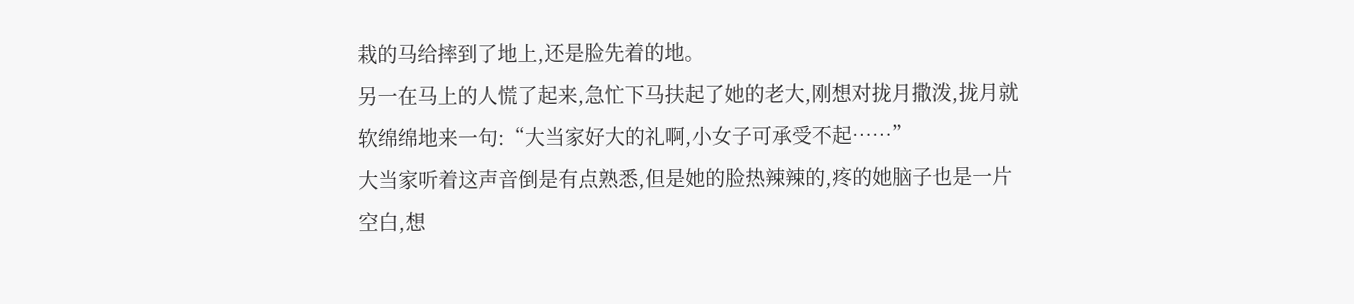栽的马给摔到了地上,还是脸先着的地。
另一在马上的人慌了起来,急忙下马扶起了她的老大,刚想对拢月撒泼,拢月就软绵绵地来一句:“大当家好大的礼啊,小女子可承受不起……”
大当家听着这声音倒是有点熟悉,但是她的脸热辣辣的,疼的她脑子也是一片空白,想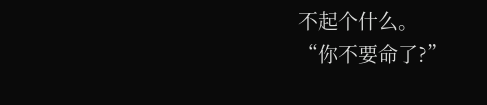不起个什么。
“你不要命了?”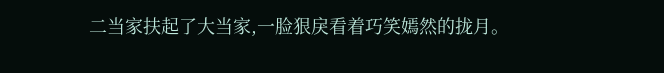二当家扶起了大当家,一脸狠戾看着巧笑嫣然的拢月。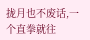拢月也不废话,一个直拳就往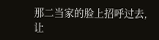那二当家的脸上招呼过去,让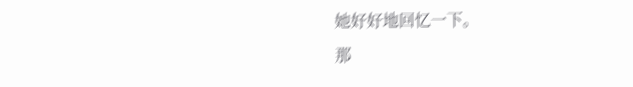她好好地回忆一下。
那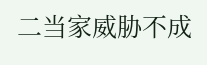二当家威胁不成